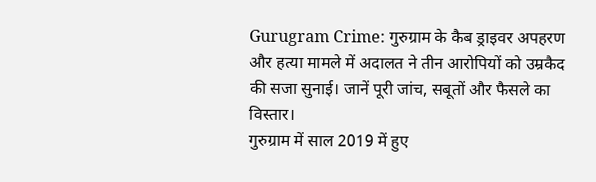Gurugram Crime: गुरुग्राम के कैब ड्राइवर अपहरण और हत्या मामले में अदालत ने तीन आरोपियों को उम्रकैद की सजा सुनाई। जानें पूरी जांच, सबूतों और फैसले का विस्तार।
गुरुग्राम में साल 2019 में हुए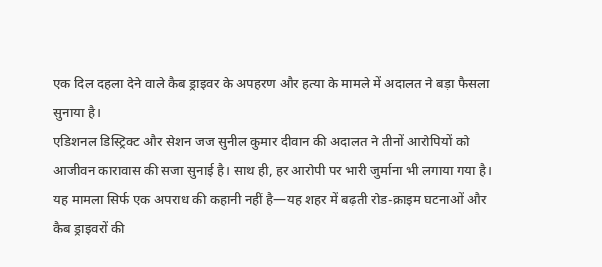एक दिल दहला देने वाले कैब ड्राइवर के अपहरण और हत्या के मामले में अदालत ने बड़ा फैसला सुनाया है।
एडिशनल डिस्ट्रिक्ट और सेशन जज सुनील कुमार दीवान की अदालत ने तीनों आरोपियों को आजीवन कारावास की सजा सुनाई है। साथ ही, हर आरोपी पर भारी जुर्माना भी लगाया गया है।
यह मामला सिर्फ एक अपराध की कहानी नहीं है—यह शहर में बढ़ती रोड-क्राइम घटनाओं और कैब ड्राइवरों की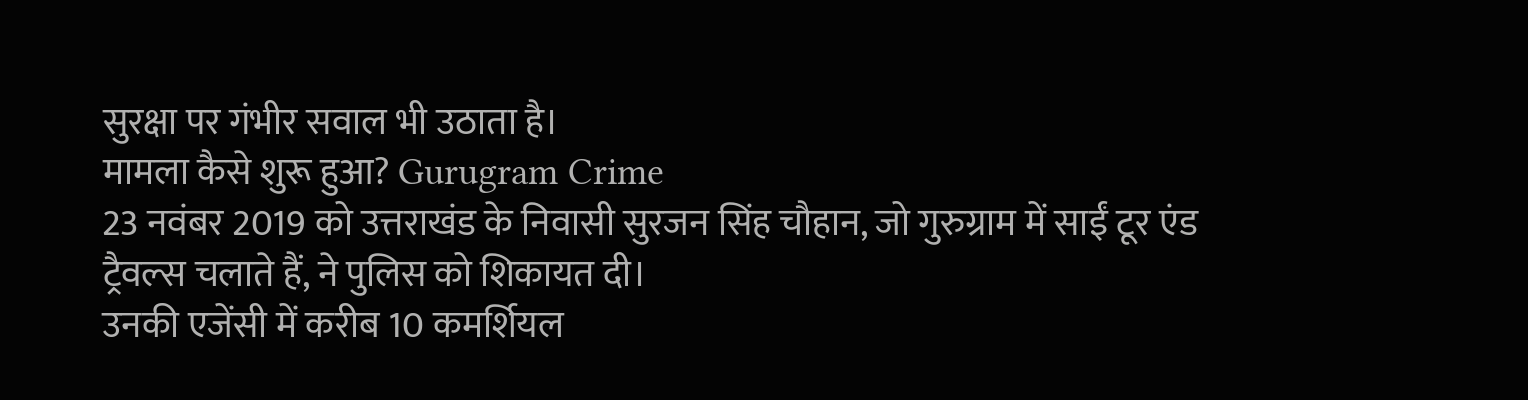सुरक्षा पर गंभीर सवाल भी उठाता है।
मामला कैसे शुरू हुआ? Gurugram Crime
23 नवंबर 2019 को उत्तराखंड के निवासी सुरजन सिंह चौहान, जो गुरुग्राम में साईं टूर एंड ट्रैवल्स चलाते हैं, ने पुलिस को शिकायत दी।
उनकी एजेंसी में करीब 10 कमर्शियल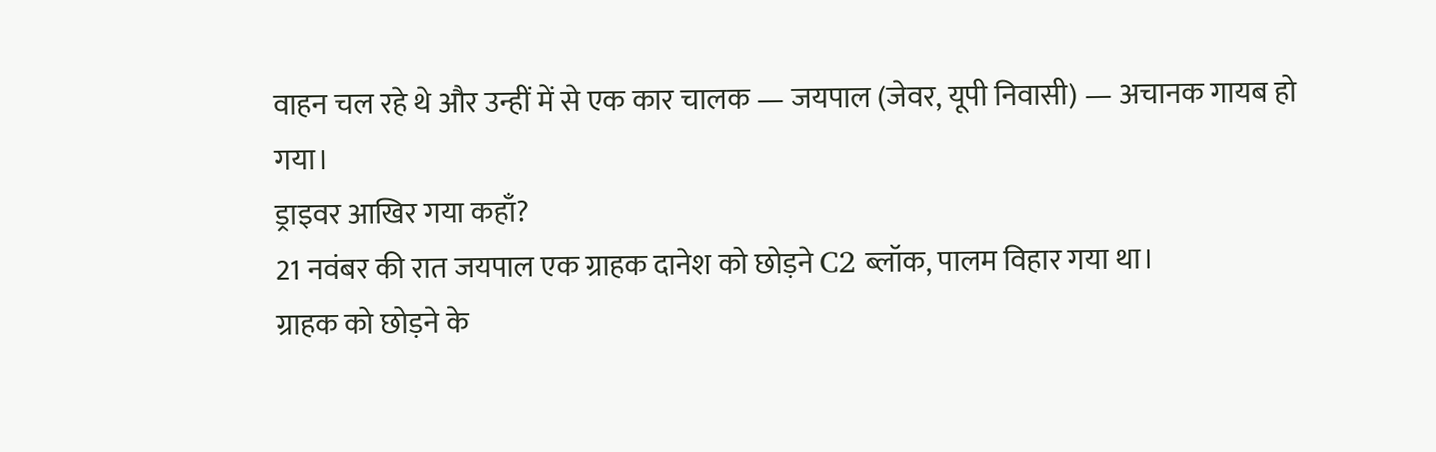वाहन चल रहे थे और उन्हीं में से एक कार चालक — जयपाल (जेवर, यूपी निवासी) — अचानक गायब हो गया।
ड्राइवर आखिर गया कहाँ?
21 नवंबर की रात जयपाल एक ग्राहक दानेश को छोड़ने C2 ब्लॉक, पालम विहार गया था।
ग्राहक को छोड़ने के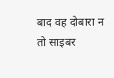बाद वह दोबारा न तो साइबर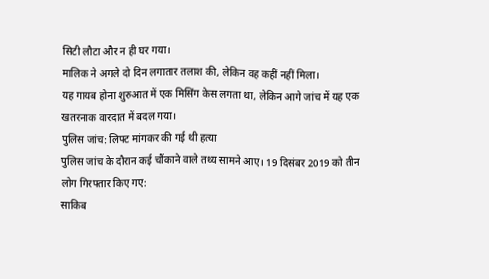सिटी लौटा और न ही घर गया।
मालिक ने अगले दो दिन लगातार तलाश की, लेकिन वह कहीं नहीं मिला।
यह गायब होना शुरुआत में एक मिसिंग केस लगता था, लेकिन आगे जांच में यह एक खतरनाक वारदात में बदल गया।
पुलिस जांच: लिफ्ट मांगकर की गई थी हत्या
पुलिस जांच के दौरान कई चौंकाने वाले तथ्य सामने आए। 19 दिसंबर 2019 को तीन लोग गिरफ्तार किए गए:
साकिब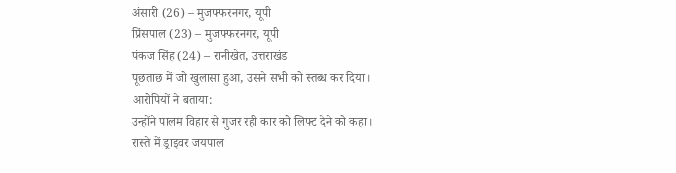अंसारी (26) – मुजफ्फरनगर, यूपी
प्रिंसपाल (23) – मुजफ्फरनगर, यूपी
पंकज सिंह (24) – रानीखेत, उत्तराखंड
पूछताछ में जो खुलासा हुआ, उसने सभी को स्तब्ध कर दिया।
आरोपियों ने बताया:
उन्होंने पालम विहार से गुजर रही कार को लिफ्ट देने को कहा।
रास्ते में ड्राइवर जयपाल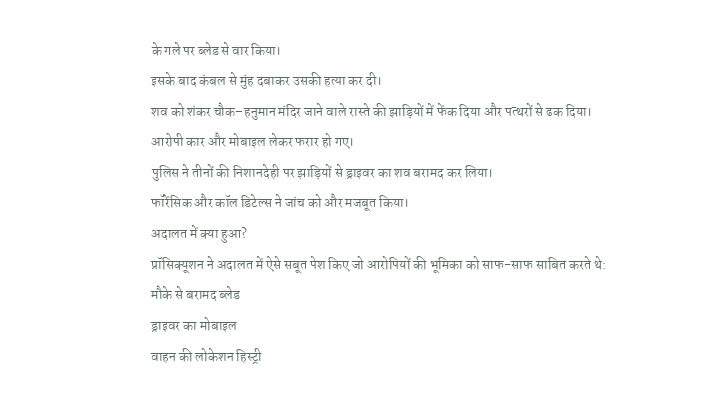के गले पर ब्लेड से वार किया।
इसके बाद कंबल से मुंह दबाकर उसकी हत्या कर दी।
शव को शंकर चौक–हनुमान मंदिर जाने वाले रास्ते की झाड़ियों में फेंक दिया और पत्थरों से ढक दिया।
आरोपी कार और मोबाइल लेकर फरार हो गए।
पुलिस ने तीनों की निशानदेही पर झाड़ियों से ड्राइवर का शव बरामद कर लिया।
फॉरेंसिक और कॉल डिटेल्स ने जांच को और मजबूत किया।
अदालत में क्या हुआ?
प्रॉसिक्यूशन ने अदालत में ऐसे सबूत पेश किए जो आरोपियों की भूमिका को साफ-साफ साबित करते थे:
मौके से बरामद ब्लेड
ड्राइवर का मोबाइल
वाहन की लोकेशन हिस्ट्री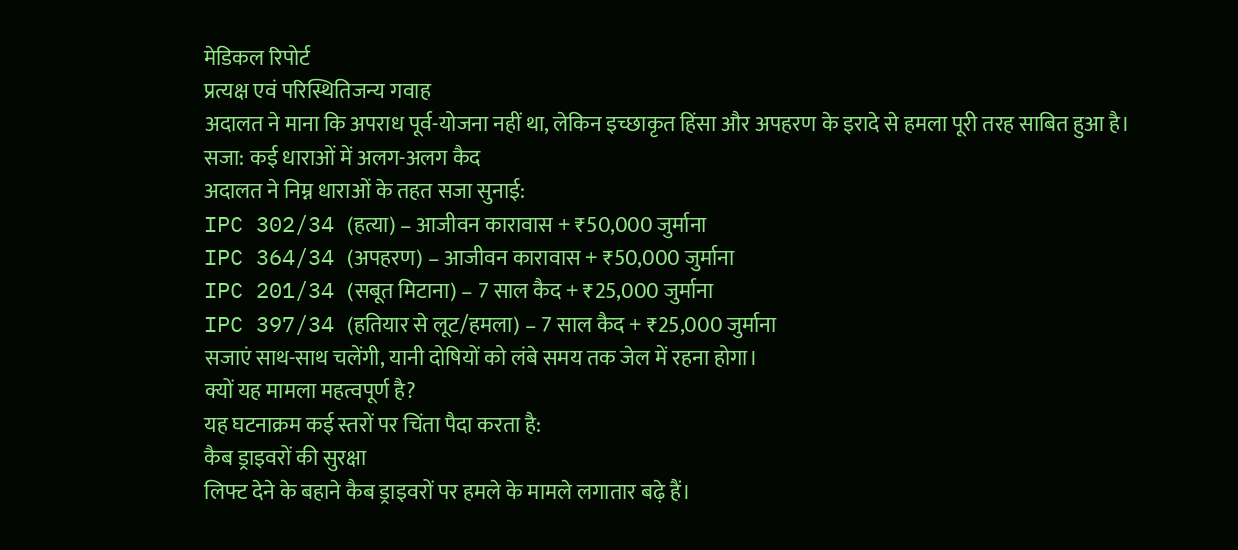मेडिकल रिपोर्ट
प्रत्यक्ष एवं परिस्थितिजन्य गवाह
अदालत ने माना कि अपराध पूर्व-योजना नहीं था, लेकिन इच्छाकृत हिंसा और अपहरण के इरादे से हमला पूरी तरह साबित हुआ है।
सजा: कई धाराओं में अलग-अलग कैद
अदालत ने निम्न धाराओं के तहत सजा सुनाई:
IPC 302/34 (हत्या) – आजीवन कारावास + ₹50,000 जुर्माना
IPC 364/34 (अपहरण) – आजीवन कारावास + ₹50,000 जुर्माना
IPC 201/34 (सबूत मिटाना) – 7 साल कैद + ₹25,000 जुर्माना
IPC 397/34 (हतियार से लूट/हमला) – 7 साल कैद + ₹25,000 जुर्माना
सजाएं साथ-साथ चलेंगी, यानी दोषियों को लंबे समय तक जेल में रहना होगा।
क्यों यह मामला महत्वपूर्ण है?
यह घटनाक्रम कई स्तरों पर चिंता पैदा करता है:
कैब ड्राइवरों की सुरक्षा
लिफ्ट देने के बहाने कैब ड्राइवरों पर हमले के मामले लगातार बढ़े हैं।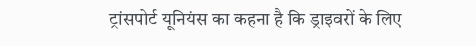ट्रांसपोर्ट यूनियंस का कहना है कि ड्राइवरों के लिए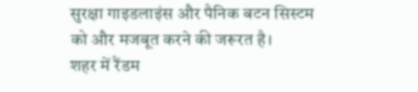सुरक्षा गाइडलाइंस और पैनिक बटन सिस्टम को और मजबूत करने की जरूरत है।
शहर में रैंडम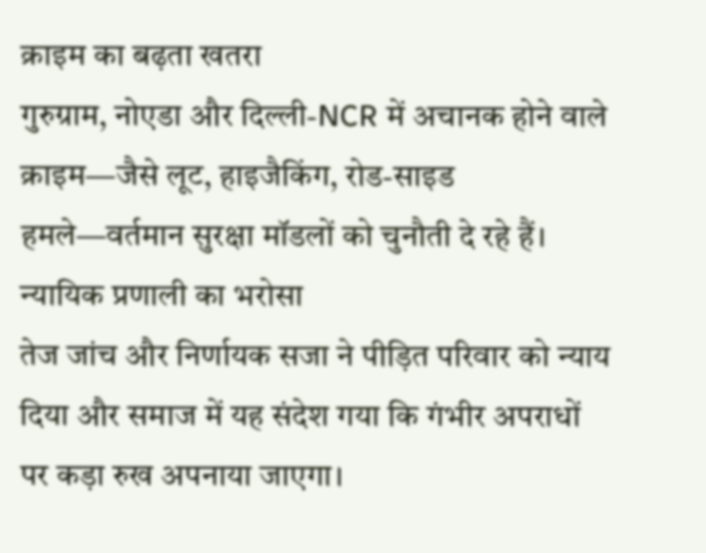क्राइम का बढ़ता खतरा
गुरुग्राम, नोएडा और दिल्ली-NCR में अचानक होने वाले क्राइम—जैसे लूट, हाइजैकिंग, रोड-साइड हमले—वर्तमान सुरक्षा मॉडलों को चुनौती दे रहे हैं।
न्यायिक प्रणाली का भरोसा
तेज जांच और निर्णायक सजा ने पीड़ित परिवार को न्याय दिया और समाज में यह संदेश गया कि गंभीर अपराधों पर कड़ा रुख अपनाया जाएगा।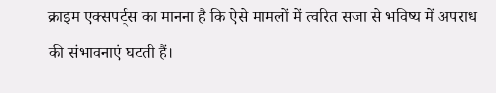क्राइम एक्सपर्ट्स का मानना है कि ऐसे मामलों में त्वरित सजा से भविष्य में अपराध की संभावनाएं घटती हैं।